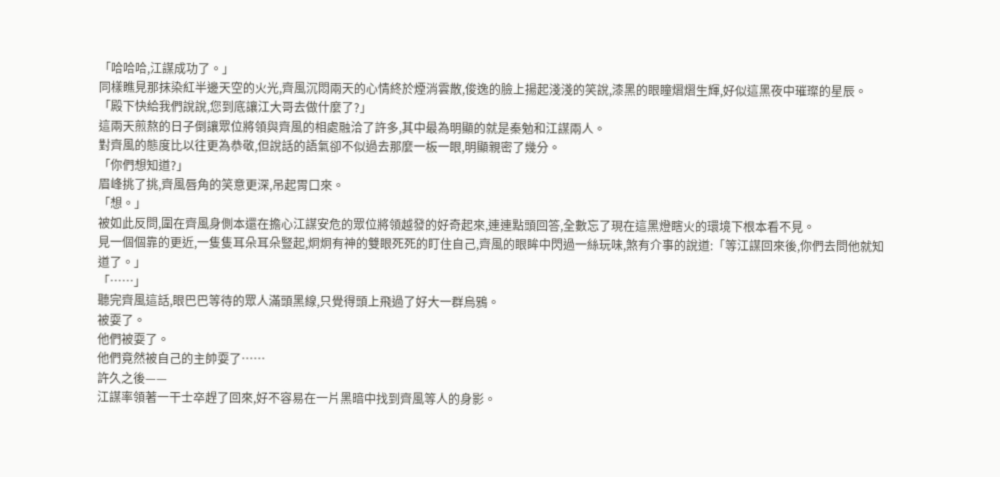「哈哈哈,江謀成功了。」
同樣瞧見那抹染紅半邊天空的火光,齊風沉悶兩天的心情終於煙消雲散,俊逸的臉上揚起淺淺的笑說,漆黑的眼瞳熠熠生輝,好似這黑夜中璀璨的星辰。
「殿下快給我們說說,您到底讓江大哥去做什麼了?」
這兩天煎熬的日子倒讓眾位將領與齊風的相處融洽了許多,其中最為明顯的就是秦勉和江謀兩人。
對齊風的態度比以往更為恭敬,但說話的語氣卻不似過去那麼一板一眼,明顯親密了幾分。
「你們想知道?」
眉峰挑了挑,齊風唇角的笑意更深,吊起胃口來。
「想。」
被如此反問,圍在齊風身側本還在擔心江謀安危的眾位將領越發的好奇起來,連連點頭回答,全數忘了現在這黑燈瞎火的環境下根本看不見。
見一個個靠的更近,一隻隻耳朵耳朵豎起,炯炯有神的雙眼死死的盯住自己,齊風的眼眸中閃過一絲玩味,煞有介事的說道:「等江謀回來後,你們去問他就知道了。」
「……」
聽完齊風這話,眼巴巴等待的眾人滿頭黑線,只覺得頭上飛過了好大一群烏鴉。
被耍了。
他們被耍了。
他們竟然被自己的主帥耍了……
許久之後——
江謀率領著一干士卒趕了回來,好不容易在一片黑暗中找到齊風等人的身影。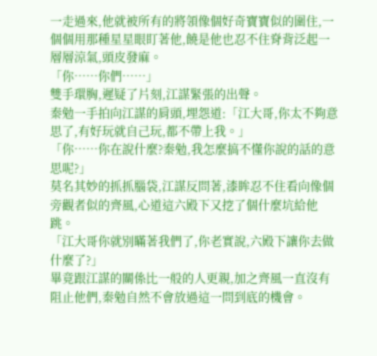一走過來,他就被所有的將領像個好奇寶寶似的圍住,一個個用那種星星眼盯著他,饒是他也忍不住脊背泛起一層層涼氣,頭皮發麻。
「你……你們……」
雙手環胸,遲疑了片刻,江謀緊張的出聲。
秦勉一手拍向江謀的肩頭,埋怨道:「江大哥,你太不夠意思了,有好玩就自己玩,都不帶上我。」
「你……你在說什麼?秦勉,我怎麼搞不懂你說的話的意思呢?」
莫名其妙的抓抓腦袋,江謀反問著,漆眸忍不住看向像個旁觀者似的齊風,心道這六殿下又挖了個什麼坑給他跳。
「江大哥你就別瞞著我們了,你老實說,六殿下讓你去做什麼了?」
畢竟跟江謀的關係比一般的人更親,加之齊風一直沒有阻止他們,秦勉自然不會放過這一問到底的機會。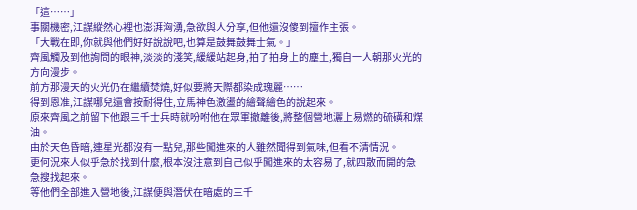「這……」
事關機密,江謀縱然心裡也澎湃洶湧,急欲與人分享,但他還沒傻到擅作主張。
「大戰在即,你就與他們好好說說吧,也算是鼓舞鼓舞士氣。」
齊風觸及到他詢問的眼神,淡淡的淺笑,緩緩站起身,拍了拍身上的塵土,獨自一人朝那火光的方向漫步。
前方那漫天的火光仍在繼續焚燒,好似要將天際都染成瑰麗……
得到恩准,江謀哪兒還會按耐得住,立馬神色激盪的繪聲繪色的說起來。
原來齊風之前留下他跟三千士兵時就吩咐他在眾軍撤離後,將整個營地灑上易燃的硫磺和煤油。
由於天色昏暗,連星光都沒有一點兒,那些闖進來的人雖然聞得到氣味,但看不清情況。
更何況來人似乎急於找到什麼,根本沒注意到自己似乎闖進來的太容易了,就四散而開的急急搜找起來。
等他們全部進入營地後,江謀便與潛伏在暗處的三千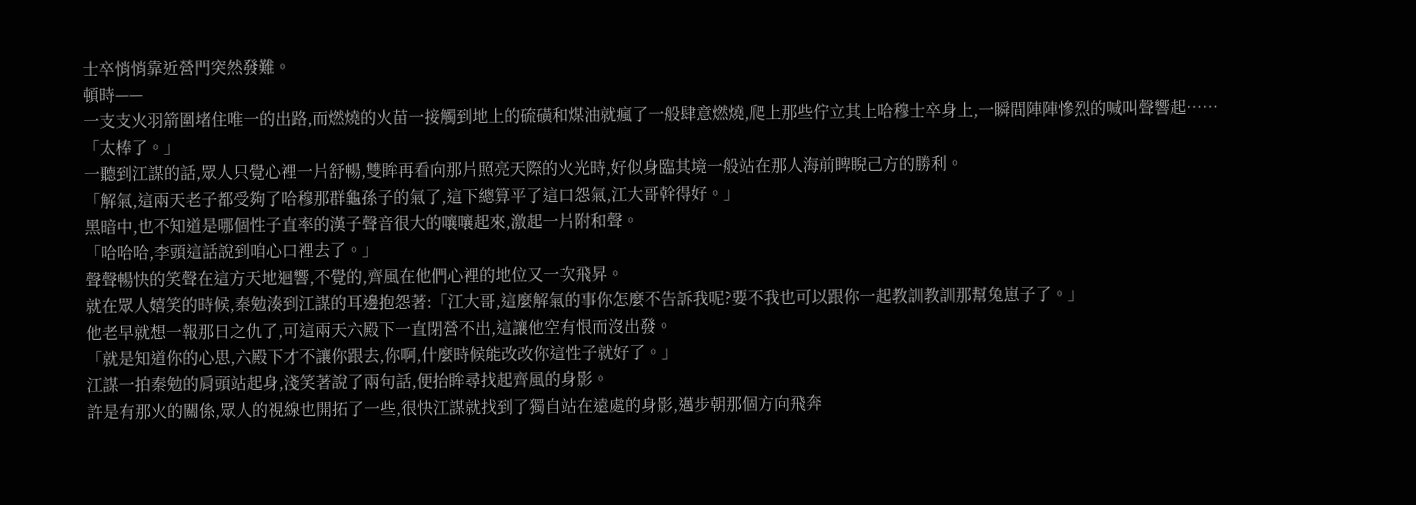士卒悄悄靠近營門突然發難。
頓時——
一支支火羽箭圍堵住唯一的出路,而燃燒的火苗一接觸到地上的硫磺和煤油就瘋了一般肆意燃燒,爬上那些佇立其上哈穆士卒身上,一瞬間陣陣慘烈的喊叫聲響起……
「太棒了。」
一聽到江謀的話,眾人只覺心裡一片舒暢,雙眸再看向那片照亮天際的火光時,好似身臨其境一般站在那人海前睥睨己方的勝利。
「解氣,這兩天老子都受夠了哈穆那群龜孫子的氣了,這下總算平了這口怨氣,江大哥幹得好。」
黑暗中,也不知道是哪個性子直率的漢子聲音很大的嚷嚷起來,激起一片附和聲。
「哈哈哈,李頭這話說到咱心口裡去了。」
聲聲暢快的笑聲在這方天地迴響,不覺的,齊風在他們心裡的地位又一次飛昇。
就在眾人嬉笑的時候,秦勉湊到江謀的耳邊抱怨著:「江大哥,這麼解氣的事你怎麼不告訴我呢?要不我也可以跟你一起教訓教訓那幫兔崽子了。」
他老早就想一報那日之仇了,可這兩天六殿下一直閉營不出,這讓他空有恨而沒出發。
「就是知道你的心思,六殿下才不讓你跟去,你啊,什麼時候能改改你這性子就好了。」
江謀一拍秦勉的肩頭站起身,淺笑著說了兩句話,便抬眸尋找起齊風的身影。
許是有那火的關係,眾人的視線也開拓了一些,很快江謀就找到了獨自站在遠處的身影,邁步朝那個方向飛奔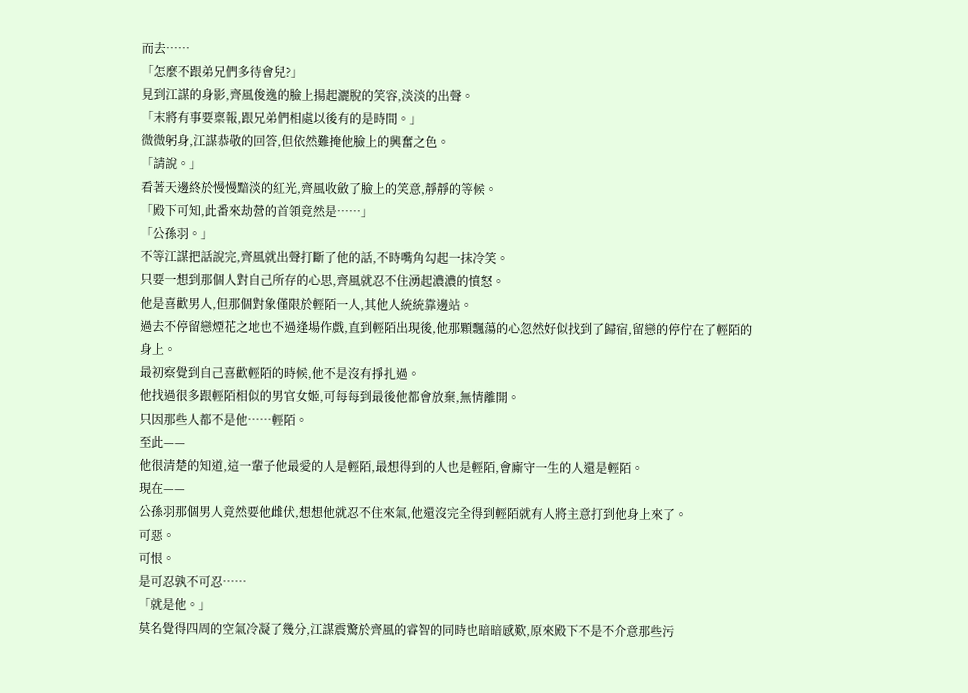而去……
「怎麼不跟弟兄們多待會兒?」
見到江謀的身影,齊風俊逸的臉上揚起灑脫的笑容,淡淡的出聲。
「末將有事要稟報,跟兄弟們相處以後有的是時間。」
微微躬身,江謀恭敬的回答,但依然難掩他臉上的興奮之色。
「請說。」
看著天邊終於慢慢黯淡的紅光,齊風收斂了臉上的笑意,靜靜的等候。
「殿下可知,此番來劫營的首領竟然是……」
「公孫羽。」
不等江謀把話說完,齊風就出聲打斷了他的話,不時嘴角勾起一抹冷笑。
只要一想到那個人對自己所存的心思,齊風就忍不住湧起濃濃的憤怒。
他是喜歡男人,但那個對象僅限於輕陌一人,其他人統統靠邊站。
過去不停留戀煙花之地也不過逢場作戲,直到輕陌出現後,他那顆飄蕩的心忽然好似找到了歸宿,留戀的停佇在了輕陌的身上。
最初察覺到自己喜歡輕陌的時候,他不是沒有掙扎過。
他找過很多跟輕陌相似的男官女姬,可每每到最後他都會放棄,無情離開。
只因那些人都不是他……輕陌。
至此——
他很清楚的知道,這一輩子他最愛的人是輕陌,最想得到的人也是輕陌,會廝守一生的人還是輕陌。
現在——
公孫羽那個男人竟然要他雌伏,想想他就忍不住來氣,他還沒完全得到輕陌就有人將主意打到他身上來了。
可惡。
可恨。
是可忍孰不可忍……
「就是他。」
莫名覺得四周的空氣冷凝了幾分,江謀震驚於齊風的睿智的同時也暗暗感歎,原來殿下不是不介意那些污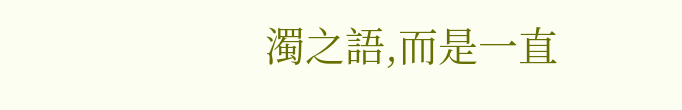濁之語,而是一直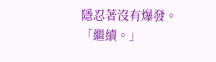隱忍著沒有爆發。
「繼續。」